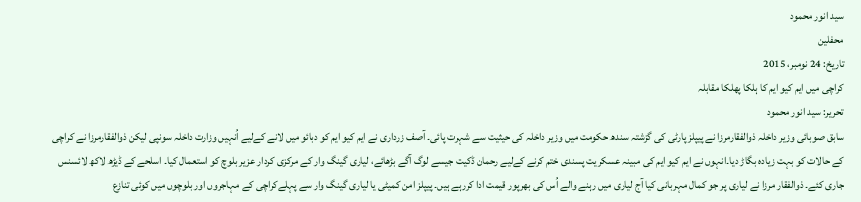سید انور محمود
محفلین
تاریخ: 24 نومبر، 2015
کراچی میں ایم کیو ایم کا ہلکا پھلکا مقابلہ
تحریر: سید انور محمود
سابق صوبائی وزیر داخلہ ذوالفقارمرزا نے پیپلز پارٹی کی گزشتہ سندھ حکومت میں وزیر داخلہ کی حیثیت سے شہرت پائی۔ آصف زرداری نے ایم کیو ایم کو دبائو میں لانے کےلیے اُنہیں وزارت داخلہ سونپی لیکن ذوالفقارمرزا نے کراچی کے حالات کو بہت زیادہ بگاڑ دیا۔انہوں نے ایم کیو ایم کی مبینہ عسکریت پسندی ختم کرنے کےلیے رحمان ڈکیت جیسے لوگ آگے بڑھائے، لیاری گینگ وار کے مرکزی کردار عزیر بلوچ کو استعمال کیا۔ اسلحے کے ڈیڑھ لاکھ لائسنس جاری کئے۔ ذوالفقار مرزا نے لیاری پر جو کمال مہربانی کیا آج لیاری میں رہنے والے اُس کی بھرپور قیمت ادا کررہے ہیں۔ پیپلز امن کمیٹی یا لیاری گینگ وار سے پہلےکراچی کے مہاجروں اور بلوچوں میں کوئی تنازع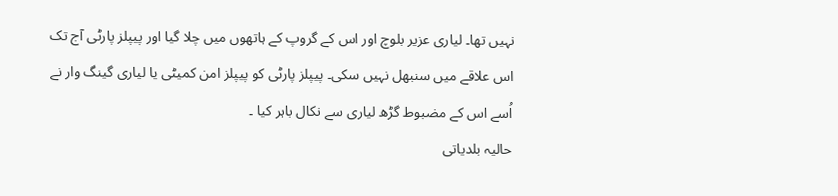نہیں تھا۔ لیاری عزیر بلوچ اور اس کے گروپ کے ہاتھوں میں چلا گیا اور پیپلز پارٹی آج تک اس علاقے میں سنبھل نہیں سکی۔ پیپلز پارٹی کو پیپلز امن کمیٹی یا لیاری گینگ وار نے اُسے اس کے مضبوط گڑھ لیاری سے نکال باہر کیا ۔
حالیہ بلدیاتی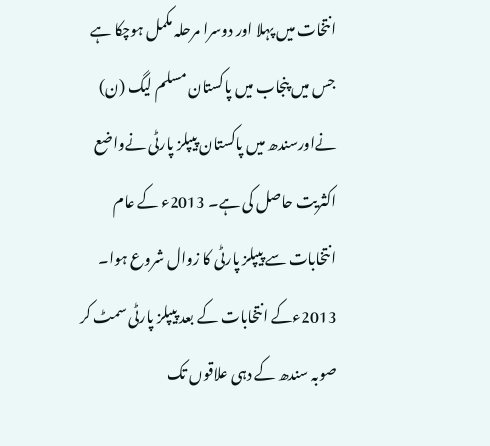انتخات میں پہلا اور دوسرا مرحلہ مکمل ہوچکا ہے جس میں پنجاب میں پاکستان مسلم لیگ (ن) نےاورسندھ میں پاکستان پیپلز پارٹی نےواضع اکثریت حاصل کی ہے۔ 2013ء کے عام انتخابات سے پیپلز پارٹی کا زوال شروع ہوا۔ 2013ءکے انتخابات کے بعد پیپلز پارٹی سمٹ کر صوبہ سندھ کے دہی علاقوں تک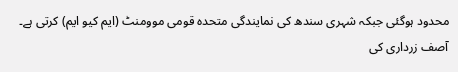محدود ہوگئی جبکہ شہری سندھ کی نمایندگی متحدہ قومی موومنٹ (ایم کیو ایم) کرتی ہے۔ آصف زرداری کی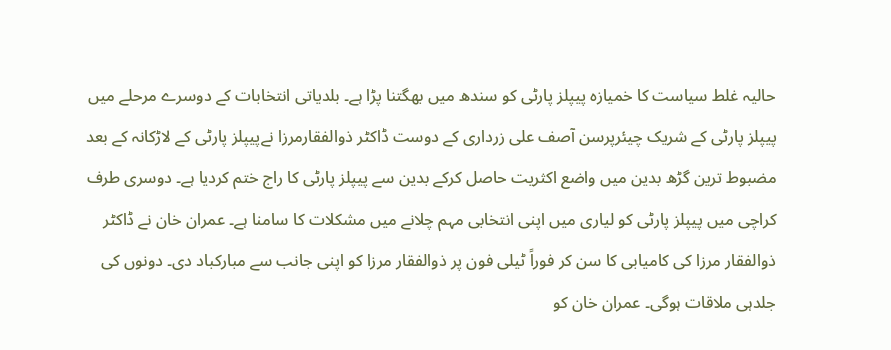حالیہ غلط سیاست کا خمیازہ پیپلز پارٹی کو سندھ میں بھگتنا پڑا ہے۔ بلدیاتی انتخابات کے دوسرے مرحلے میں پیپلز پارٹی کے شریک چیئرپرسن آصف علی زرداری کے دوست ڈاکٹر ذوالفقارمرزا نےپیپلز پارٹی کے لاڑکانہ کے بعد مضبوط ترین گڑھ بدین میں واضع اکثریت حاصل کرکے بدین سے پیپلز پارٹی کا راج ختم کردیا ہے۔ دوسری طرف کراچی میں پیپلز پارٹی کو لیاری میں اپنی انتخابی مہم چلانے میں مشکلات کا سامنا ہے۔ عمران خان نے ڈاکٹر ذوالفقار مرزا کی کامیابی کا سن کر فوراً ٹیلی فون پر ذوالفقار مرزا کو اپنی جانب سے مبارکباد دی۔ دونوں کی جلدہی ملاقات ہوگی۔ عمران خان کو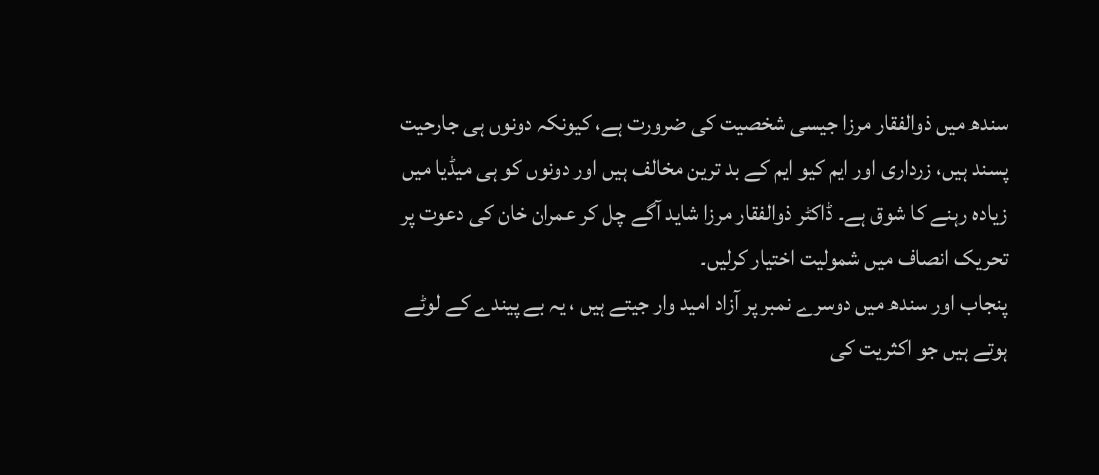سندھ میں ذوالفقار مرزا جیسی شخصیت کی ضرورت ہے، کیونکہ دونوں ہی جارحیت پسند ہیں، زرداری اور ایم کیو ایم کے بد ترین مخالف ہیں اور دونوں کو ہی میڈیا میں زیادہ رہنے کا شوق ہے۔ ڈاکٹر ذوالفقار مرزا شاید آگے چل کر عمران خان کی دعوت پر تحریک انصاف میں شمولیت اختیار کرلیں۔
پنجاب اور سندھ میں دوسرے نمبر پر آزاد امید وار جیتے ہیں ، یہ بے پیندے کے لوٹے ہوتے ہیں جو اکثریت کی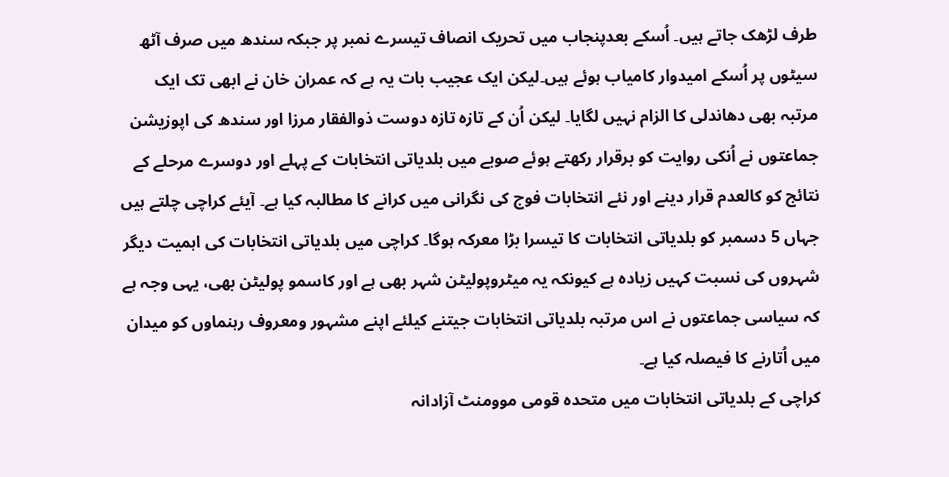طرف لڑھک جاتے ہیں۔ اُسکے بعدپنجاب میں تحریک انصاف تیسرے نمبر پر جبکہ سندھ میں صرف آٹھ سیٹوں پر اُسکے امیدوار کامیاب ہوئے ہیں۔لیکن ایک عجیب بات یہ ہے کہ عمران خان نے ابھی تک ایک مرتبہ بھی دھاندلی کا الزام نہیں لگایا۔ لیکن اُن کے تازہ تازہ دوست ذوالفقار مرزا اور سندھ کی اپوزیشن جماعتوں نے اُنکی روایت کو برقرار رکھتے ہوئے صوبے میں بلدیاتی انتخابات کے پہلے اور دوسرے مرحلے کے نتائج کو کالعدم قرار دینے اور نئے انتخابات فوج کی نگرانی میں کرانے کا مطالبہ کیا ہے۔ آیئے کراچی چلتے ہیں جہاں 5 دسمبر کو بلدیاتی انتخابات کا تیسرا بڑا معرکہ ہوگا۔ کراچی میں بلدیاتی انتخابات کی اہمیت دیگر شہروں کی نسبت کہیں زیادہ ہے کیونکہ یہ میٹروپولیٹن شہر بھی ہے اور کاسمو پولیٹن بھی، یہی وجہ ہے کہ سیاسی جماعتوں نے اس مرتبہ بلدیاتی انتخابات جیتنے کیلئے اپنے مشہور ومعروف رہنماوں کو میدان میں اُتارنے کا فیصلہ کیا ہے۔
کراچی کے بلدیاتی انتخابات میں متحدہ قومی موومنٹ آزادانہ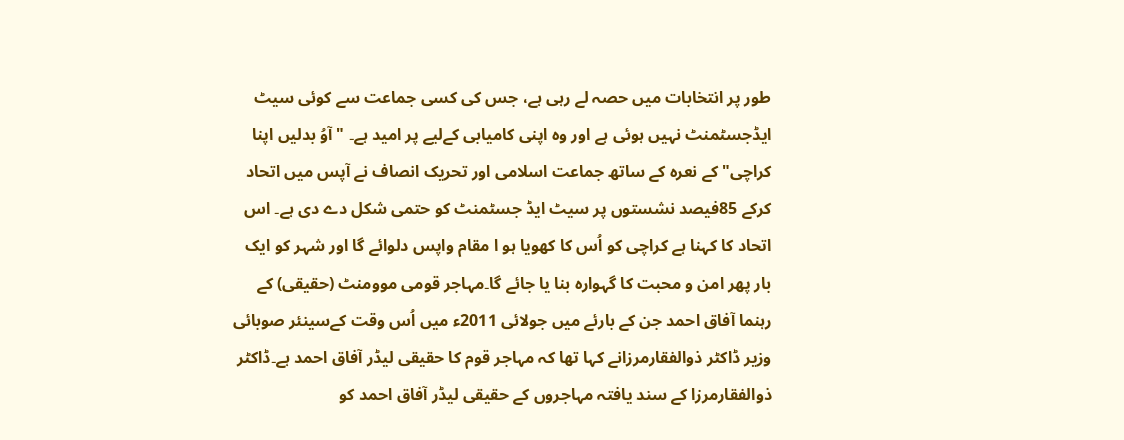طور پر انتخابات میں حصہ لے رہی ہے، جس کی کسی جماعت سے کوئی سیٹ ایڈجسٹمنٹ نہیں ہوئی ہے اور وہ اپنی کامیابی کےلیے پر امید ہے۔ "آوُ بدلیں اپنا کراچی" کے نعرہ کے ساتھ جماعت اسلامی اور تحریک انصاف نے آپس میں اتحاد کرکے 85فیصد نشستوں پر سیٹ ایڈ جسٹمنٹ کو حتمی شکل دے دی ہے۔ اس اتحاد کا کہنا ہے کراچی کو اُس کا کھویا ہو ا مقام واپس دلوائے گا اور شہر کو ایک بار پھر امن و محبت کا گہوارہ بنا یا جائے گا۔مہاجر قومی موومنٹ (حقیقی) کے رہنما آفاق احمد جن کے بارئے میں جولائی 2011ء میں اُس وقت کےسینئر صوبائی وزیر ڈاکٹر ذوالفقارمرزانے کہا تھا کہ مہاجر قوم کا حقیقی لیڈر آفاق احمد ہے۔ڈاکٹر ذوالفقارمرزا کے سند یافتہ مہاجروں کے حقیقی لیڈر آفاق احمد کو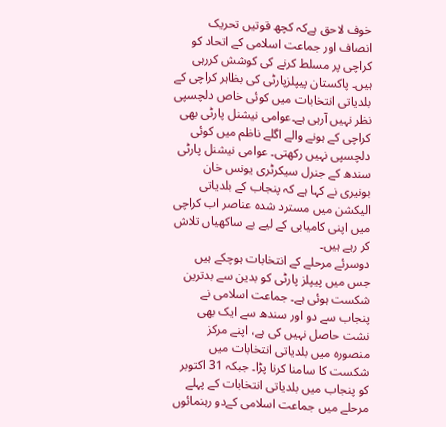خوف لاحق ہےکہ کچھ قوتیں تحریک انصاف اور جماعت اسلامی کے اتحاد کو کراچی پر مسلط کرنے کی کوشش کررہی ہیں۔ پاکستان پیپلزپارٹی کی بظاہر کراچی کے بلدیاتی انتخابات میں کوئی خاص دلچسپی نظر نہیں آرہی ہے۔عوامی نیشنل پارٹی بھی کراچی کے ہونے والے اگلے ناظم میں کوئی دلچسپی نہیں رکھتی۔ عوامی نیشنل پارٹی سندھ کے جنرل سیکرٹری یونس خان بونیری نے کہا ہے کہ پنجاب کے بلدیاتی الیکشن میں مسترد شدہ عناصر اب کراچی میں اپنی کامیابی کے لیے بے ساکھیاں تلاش کر رہے ہیں۔
دوسرئے مرحلے کے انتخابات ہوچکے ہیں جس میں پیپلز پارٹی کو بدین سے بدترین شکست ہوئی ہے۔ جماعت اسلامی نے پنجاب سے دو اور سندھ سے ایک بھی نشت حاصل نہیں کی ہے، اپنے مرکز منصورہ میں بلدیاتی انتخابات میں شکست کا سامنا کرنا پڑا۔ جبکہ 31 اکتوبر کو پنجاب میں بلدیاتی انتخابات کے پہلے مرحلے میں جماعت اسلامی کےدو رہنمائوں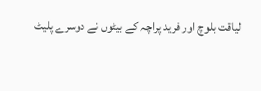لیاقت بلوچ اور فرید پراچہ کے بیٹوں نے دوسرے پلیٹ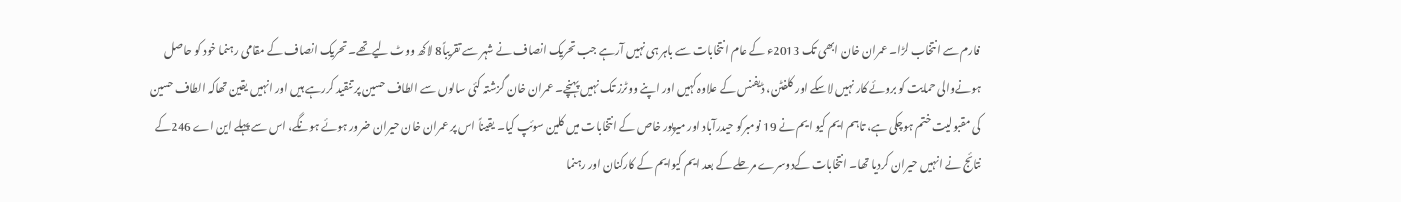فارم سے انتخاب لڑا۔ عمران خان ابھی تک 2013ء کے عام انتخابات سے باہر ہی نہیں آرہے جب تحریک انصاف نے شہر سے تقریباً8 لاکھ ووٹ لیےتھے۔ تحریک انصاف کے مقامی رہنما خود کو حاصل ہونےوالی حمایت کو بروئے کار نہیں لاسکے اور کلفٹن، ڈیفنس کے علاوہ کہیں اور اپنے ووٹرز تک نہیں پہنچے۔ عمران خان گزشتہ کئی سالوں سے الطاف حسین پر تنقید کررہے ہیں اور انہیں یقین تھاکہ الطاف حسین کی مقبولیت ختم ہوچکی ہے، تاہم ایم کیو ایم نے 19 نومبرکو حیدرآباد اور میرپور خاص کے انتخابات میں کلین سوئپ کیا۔ یقیناً اس پر عمران خان حیران ضرور ہوئے ہونگے، اس سے پہلے این اے 246کے نتائج نے انہیں حیران کردیا تھا۔ انتخابات کےدوسرے مرحلے کے بعد ایم کیوایم کے کارکنان اور رہنما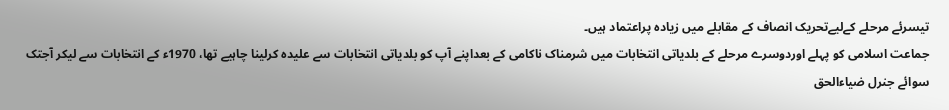تیسرئے مرحلے کےلیےتحریک انصاف کے مقابلے میں زیادہ پراعتماد ہیں۔
جماعت اسلامی کو پہلے اوردوسرے مرحلے کے بلدیاتی انتخابات میں شرمناک ناکامی کے بعداپنے آپ کو بلدیاتی انتخابات سے علیدہ کرلینا چاہیے تھا، 1970ء کے انتخابات سے لیکر آجتک سوائے جنرل ضیاءالحق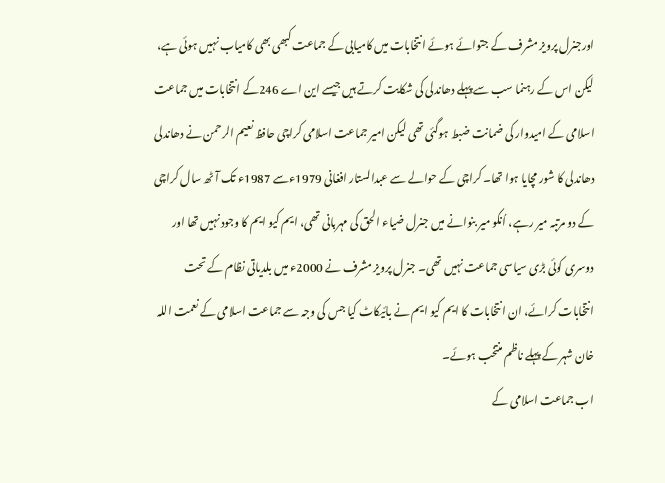اورجنرل پرویز مشرف کے جتوائے ہوئے انتخابات میں کامیابی کے جماعت کبھی بھی کامیاب نہیں ہوئی ہے، لیکن اس کے رہنما سب سے پہلے دھاندلی کی شکایت کرتے ہیں جیسے این اے 246کے انتخابات میں جماعت اسلامی کے امیدوار کی ضمانت ضبط ہوگئی تھی لیکن امیر جماعت اسلامی کراچی حافظ نعیم الرحمن نے دھاندلی دھاندلی کا شور مچایا ہوا تھا۔ کراچی کے حوالے سے عبدالستار افغانی 1979ءسے 1987ء تک آٹھ سال کراچی کے دو مرتبہ میر رہے، اُنکو میر بنوانے میں جنرل ضیاء الحق کی مہربانی تھی، ایم کیو ایم کا وجود نہیں تھا اور دوسری کوئی بڑی سیاسی جماعت نہیں تھی۔ جنرل پرویز مشرف نے 2000ء میں بلدیاتی نظام کے تحت انتخابات کرائے، ان انتخابات کا ایم کیو ایم نے بائیکاٹ کیا جس کی وجہ سے جماعت اسلامی کے نعمت اللہ خان شہر کے پہلے ناظم منتخب ہوئے۔
اب جماعت اسلامی کے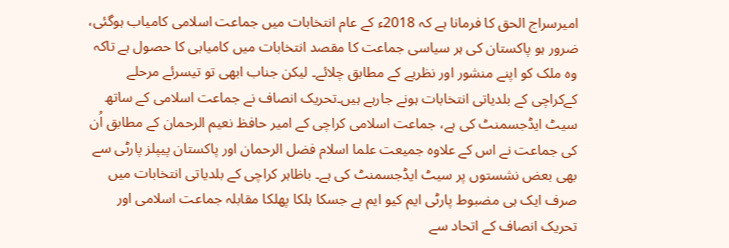امیرسراج الحق کا فرمانا ہے کہ 2018ء کے عام انتخابات میں جماعت اسلامی کامیاب ہوگئی، ضرور ہو پاکستان کی ہر سیاسی جماعت کا مقصد انتخابات میں کامیابی کا حصول ہے تاکہ وہ ملک کو اپنے منشور اور نظریے کے مطابق چلائے۔ لیکن جناب ابھی تو تیسرئے مرحلے کےکراچی کے بلدیاتی انتخابات ہونے جارہے ہیں۔تحریک انصاف نے جماعت اسلامی کے ساتھ سیٹ ایڈجسمنٹ کی ہے، جماعت اسلامی کراچی کے امیر حافظ نعیم الرحمان کے مطابق اُن کی جماعت نے اس کے علاوہ جمیعت علما اسلام فضل الرحمان اور پاکستان پیپلز پارٹی سے بھی بعض نشستوں پر سیٹ ایڈجسمنٹ کی ہے۔ باظاہر کراچی کے بلدیاتی انتخابات میں صرف ایک ہی مضبوط پارٹی ایم کیو ایم ہے جسکا ہلکا پھلکا مقابلہ جماعت اسلامی اور تحریک انصاف کے اتحاد سے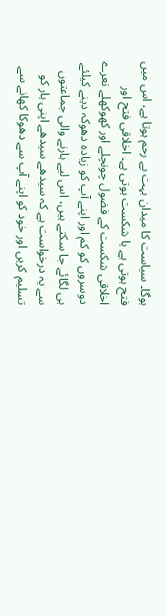ہوگا۔ سیاست کا میدان بہت بے رحم ہوتا ہے، اس میں فتح ہوتی ہے یا شکست ہوتی ہے۔ اخلاقی فتح اور اخلاقی شکست کے فضول چونچلے اور کھوکھلے نعرے دوسروں کو کم اور اپنے آپ کو زیادہ دھوکہ دینے کیلئے ہی لگائے جا سکتے ہیں، اس لیے ہارنے والی جماعتوں سے یہ درخواست ہے کہ سیدھے سیدھے اپنی ہار کو تسلیم کریں اور خود کو اپنے آپ سے دھوکا کھانے سے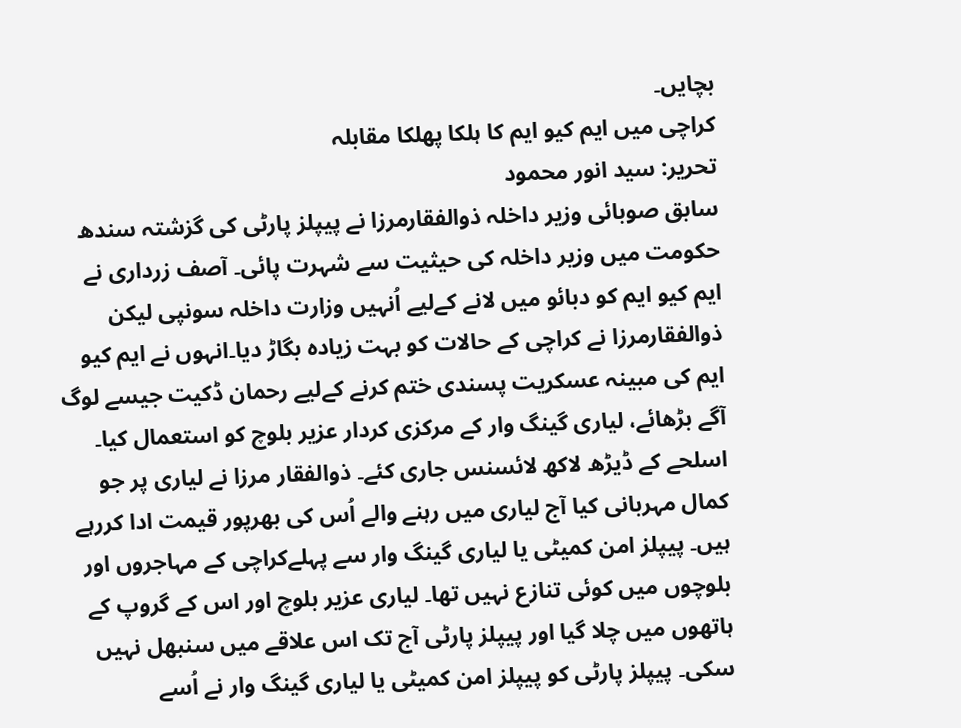بچایں۔
کراچی میں ایم کیو ایم کا ہلکا پھلکا مقابلہ
تحریر: سید انور محمود
سابق صوبائی وزیر داخلہ ذوالفقارمرزا نے پیپلز پارٹی کی گزشتہ سندھ حکومت میں وزیر داخلہ کی حیثیت سے شہرت پائی۔ آصف زرداری نے ایم کیو ایم کو دبائو میں لانے کےلیے اُنہیں وزارت داخلہ سونپی لیکن ذوالفقارمرزا نے کراچی کے حالات کو بہت زیادہ بگاڑ دیا۔انہوں نے ایم کیو ایم کی مبینہ عسکریت پسندی ختم کرنے کےلیے رحمان ڈکیت جیسے لوگ آگے بڑھائے، لیاری گینگ وار کے مرکزی کردار عزیر بلوچ کو استعمال کیا۔ اسلحے کے ڈیڑھ لاکھ لائسنس جاری کئے۔ ذوالفقار مرزا نے لیاری پر جو کمال مہربانی کیا آج لیاری میں رہنے والے اُس کی بھرپور قیمت ادا کررہے ہیں۔ پیپلز امن کمیٹی یا لیاری گینگ وار سے پہلےکراچی کے مہاجروں اور بلوچوں میں کوئی تنازع نہیں تھا۔ لیاری عزیر بلوچ اور اس کے گروپ کے ہاتھوں میں چلا گیا اور پیپلز پارٹی آج تک اس علاقے میں سنبھل نہیں سکی۔ پیپلز پارٹی کو پیپلز امن کمیٹی یا لیاری گینگ وار نے اُسے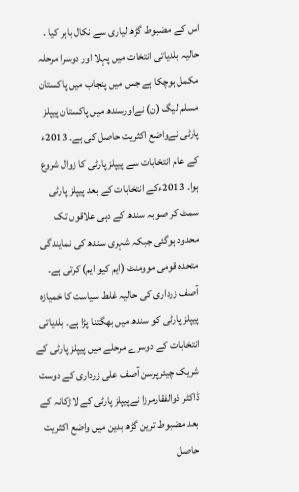اس کے مضبوط گڑھ لیاری سے نکال باہر کیا ۔
حالیہ بلدیاتی انتخات میں پہلا اور دوسرا مرحلہ مکمل ہوچکا ہے جس میں پنجاب میں پاکستان مسلم لیگ (ن) نےاورسندھ میں پاکستان پیپلز پارٹی نےواضع اکثریت حاصل کی ہے۔ 2013ء کے عام انتخابات سے پیپلز پارٹی کا زوال شروع ہوا۔ 2013ءکے انتخابات کے بعد پیپلز پارٹی سمٹ کر صوبہ سندھ کے دہی علاقوں تک محدود ہوگئی جبکہ شہری سندھ کی نمایندگی متحدہ قومی موومنٹ (ایم کیو ایم) کرتی ہے۔ آصف زرداری کی حالیہ غلط سیاست کا خمیازہ پیپلز پارٹی کو سندھ میں بھگتنا پڑا ہے۔ بلدیاتی انتخابات کے دوسرے مرحلے میں پیپلز پارٹی کے شریک چیئرپرسن آصف علی زرداری کے دوست ڈاکٹر ذوالفقارمرزا نےپیپلز پارٹی کے لاڑکانہ کے بعد مضبوط ترین گڑھ بدین میں واضع اکثریت حاصل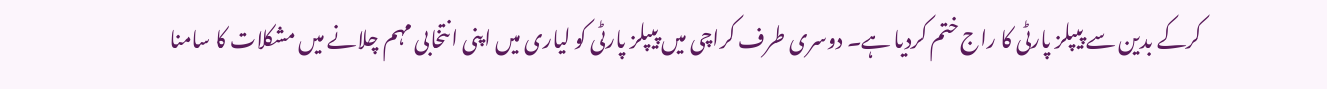کرکے بدین سے پیپلز پارٹی کا راج ختم کردیا ہے۔ دوسری طرف کراچی میں پیپلز پارٹی کو لیاری میں اپنی انتخابی مہم چلانے میں مشکلات کا سامنا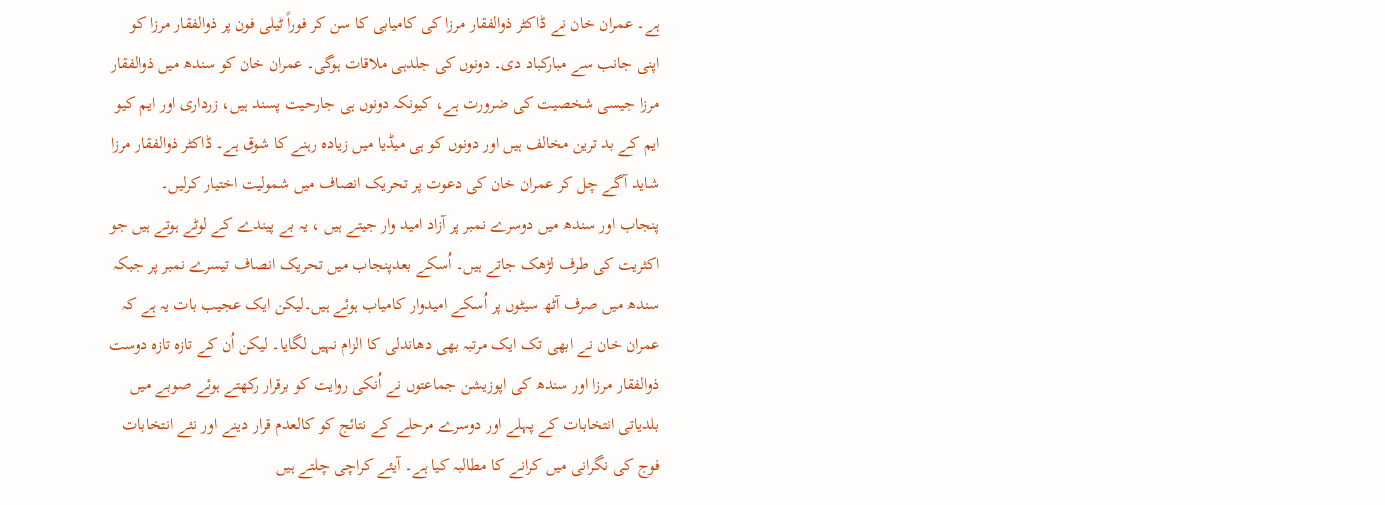ہے۔ عمران خان نے ڈاکٹر ذوالفقار مرزا کی کامیابی کا سن کر فوراً ٹیلی فون پر ذوالفقار مرزا کو اپنی جانب سے مبارکباد دی۔ دونوں کی جلدہی ملاقات ہوگی۔ عمران خان کو سندھ میں ذوالفقار مرزا جیسی شخصیت کی ضرورت ہے، کیونکہ دونوں ہی جارحیت پسند ہیں، زرداری اور ایم کیو ایم کے بد ترین مخالف ہیں اور دونوں کو ہی میڈیا میں زیادہ رہنے کا شوق ہے۔ ڈاکٹر ذوالفقار مرزا شاید آگے چل کر عمران خان کی دعوت پر تحریک انصاف میں شمولیت اختیار کرلیں۔
پنجاب اور سندھ میں دوسرے نمبر پر آزاد امید وار جیتے ہیں ، یہ بے پیندے کے لوٹے ہوتے ہیں جو اکثریت کی طرف لڑھک جاتے ہیں۔ اُسکے بعدپنجاب میں تحریک انصاف تیسرے نمبر پر جبکہ سندھ میں صرف آٹھ سیٹوں پر اُسکے امیدوار کامیاب ہوئے ہیں۔لیکن ایک عجیب بات یہ ہے کہ عمران خان نے ابھی تک ایک مرتبہ بھی دھاندلی کا الزام نہیں لگایا۔ لیکن اُن کے تازہ تازہ دوست ذوالفقار مرزا اور سندھ کی اپوزیشن جماعتوں نے اُنکی روایت کو برقرار رکھتے ہوئے صوبے میں بلدیاتی انتخابات کے پہلے اور دوسرے مرحلے کے نتائج کو کالعدم قرار دینے اور نئے انتخابات فوج کی نگرانی میں کرانے کا مطالبہ کیا ہے۔ آیئے کراچی چلتے ہیں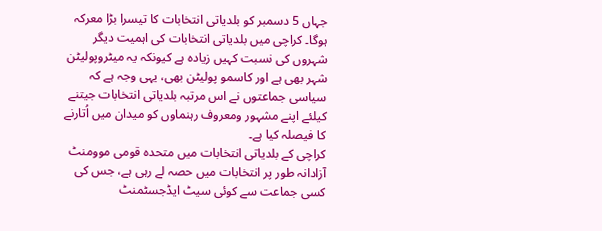جہاں 5 دسمبر کو بلدیاتی انتخابات کا تیسرا بڑا معرکہ ہوگا۔ کراچی میں بلدیاتی انتخابات کی اہمیت دیگر شہروں کی نسبت کہیں زیادہ ہے کیونکہ یہ میٹروپولیٹن شہر بھی ہے اور کاسمو پولیٹن بھی، یہی وجہ ہے کہ سیاسی جماعتوں نے اس مرتبہ بلدیاتی انتخابات جیتنے کیلئے اپنے مشہور ومعروف رہنماوں کو میدان میں اُتارنے کا فیصلہ کیا ہے۔
کراچی کے بلدیاتی انتخابات میں متحدہ قومی موومنٹ آزادانہ طور پر انتخابات میں حصہ لے رہی ہے، جس کی کسی جماعت سے کوئی سیٹ ایڈجسٹمنٹ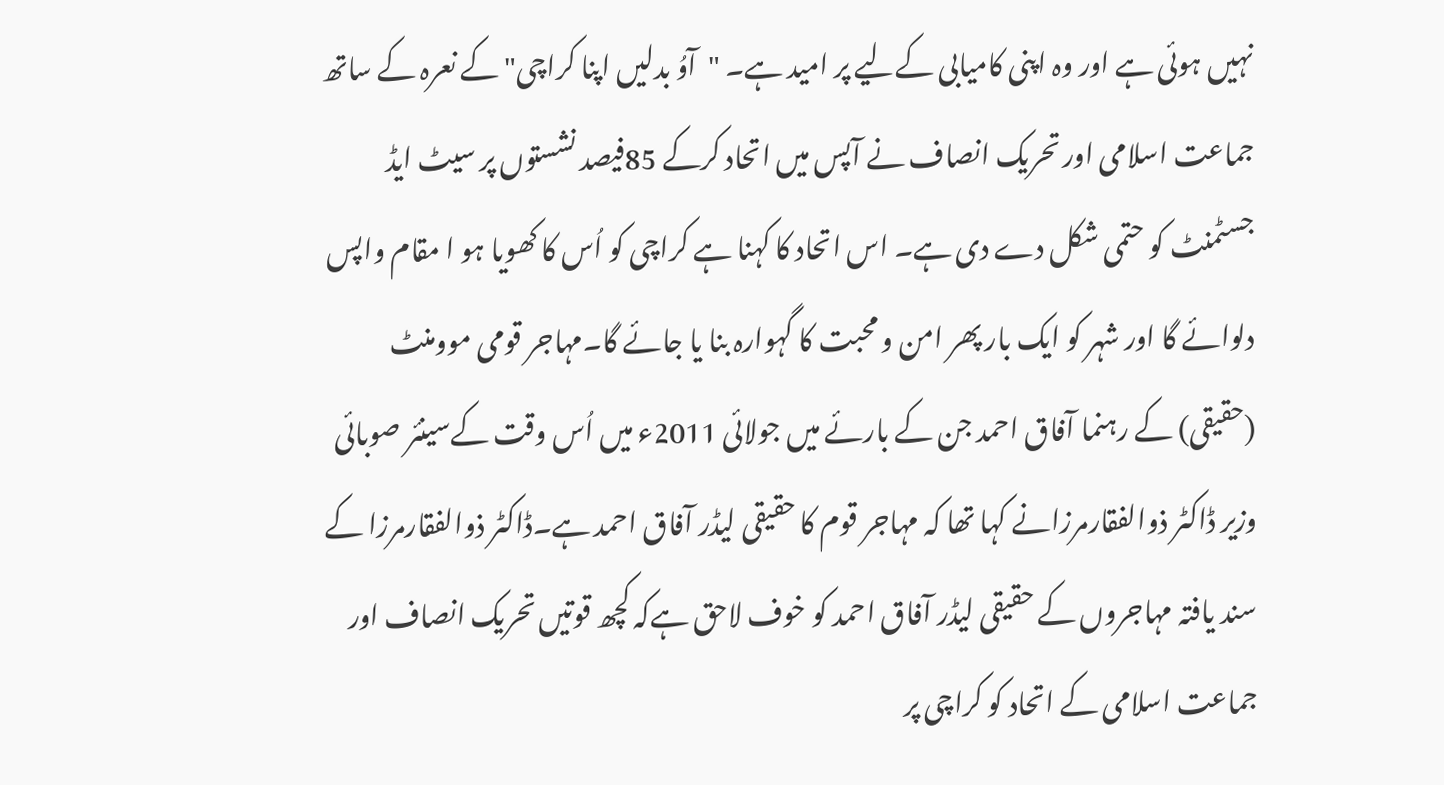نہیں ہوئی ہے اور وہ اپنی کامیابی کےلیے پر امید ہے۔ "آوُ بدلیں اپنا کراچی" کے نعرہ کے ساتھ جماعت اسلامی اور تحریک انصاف نے آپس میں اتحاد کرکے 85فیصد نشستوں پر سیٹ ایڈ جسٹمنٹ کو حتمی شکل دے دی ہے۔ اس اتحاد کا کہنا ہے کراچی کو اُس کا کھویا ہو ا مقام واپس دلوائے گا اور شہر کو ایک بار پھر امن و محبت کا گہوارہ بنا یا جائے گا۔مہاجر قومی موومنٹ (حقیقی) کے رہنما آفاق احمد جن کے بارئے میں جولائی 2011ء میں اُس وقت کےسینئر صوبائی وزیر ڈاکٹر ذوالفقارمرزانے کہا تھا کہ مہاجر قوم کا حقیقی لیڈر آفاق احمد ہے۔ڈاکٹر ذوالفقارمرزا کے سند یافتہ مہاجروں کے حقیقی لیڈر آفاق احمد کو خوف لاحق ہےکہ کچھ قوتیں تحریک انصاف اور جماعت اسلامی کے اتحاد کو کراچی پر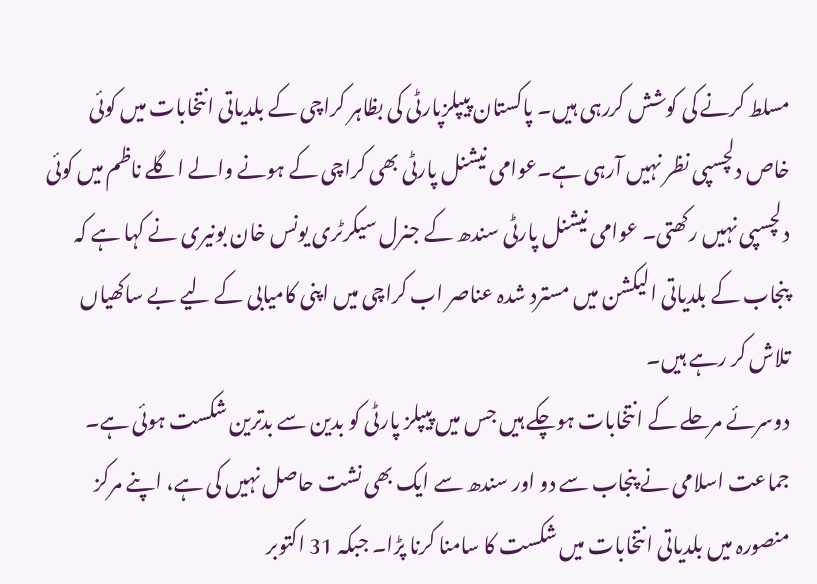مسلط کرنے کی کوشش کررہی ہیں۔ پاکستان پیپلزپارٹی کی بظاہر کراچی کے بلدیاتی انتخابات میں کوئی خاص دلچسپی نظر نہیں آرہی ہے۔عوامی نیشنل پارٹی بھی کراچی کے ہونے والے اگلے ناظم میں کوئی دلچسپی نہیں رکھتی۔ عوامی نیشنل پارٹی سندھ کے جنرل سیکرٹری یونس خان بونیری نے کہا ہے کہ پنجاب کے بلدیاتی الیکشن میں مسترد شدہ عناصر اب کراچی میں اپنی کامیابی کے لیے بے ساکھیاں تلاش کر رہے ہیں۔
دوسرئے مرحلے کے انتخابات ہوچکے ہیں جس میں پیپلز پارٹی کو بدین سے بدترین شکست ہوئی ہے۔ جماعت اسلامی نے پنجاب سے دو اور سندھ سے ایک بھی نشت حاصل نہیں کی ہے، اپنے مرکز منصورہ میں بلدیاتی انتخابات میں شکست کا سامنا کرنا پڑا۔ جبکہ 31 اکتوبر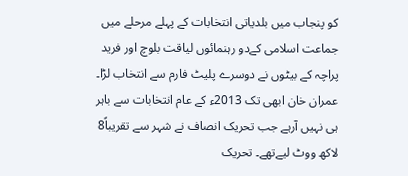کو پنجاب میں بلدیاتی انتخابات کے پہلے مرحلے میں جماعت اسلامی کےدو رہنمائوں لیاقت بلوچ اور فرید پراچہ کے بیٹوں نے دوسرے پلیٹ فارم سے انتخاب لڑا۔ عمران خان ابھی تک 2013ء کے عام انتخابات سے باہر ہی نہیں آرہے جب تحریک انصاف نے شہر سے تقریباً8 لاکھ ووٹ لیےتھے۔ تحریک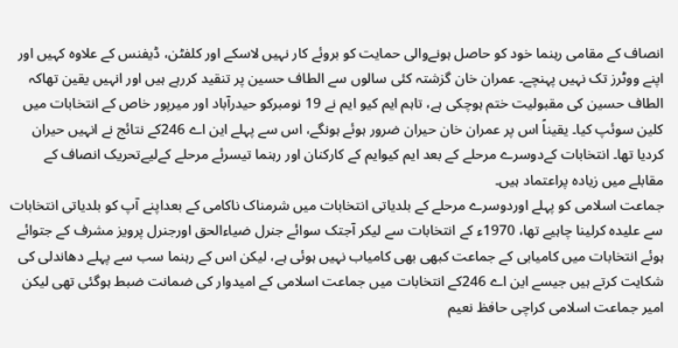انصاف کے مقامی رہنما خود کو حاصل ہونےوالی حمایت کو بروئے کار نہیں لاسکے اور کلفٹن، ڈیفنس کے علاوہ کہیں اور اپنے ووٹرز تک نہیں پہنچے۔ عمران خان گزشتہ کئی سالوں سے الطاف حسین پر تنقید کررہے ہیں اور انہیں یقین تھاکہ الطاف حسین کی مقبولیت ختم ہوچکی ہے، تاہم ایم کیو ایم نے 19 نومبرکو حیدرآباد اور میرپور خاص کے انتخابات میں کلین سوئپ کیا۔ یقیناً اس پر عمران خان حیران ضرور ہوئے ہونگے، اس سے پہلے این اے 246کے نتائج نے انہیں حیران کردیا تھا۔ انتخابات کےدوسرے مرحلے کے بعد ایم کیوایم کے کارکنان اور رہنما تیسرئے مرحلے کےلیےتحریک انصاف کے مقابلے میں زیادہ پراعتماد ہیں۔
جماعت اسلامی کو پہلے اوردوسرے مرحلے کے بلدیاتی انتخابات میں شرمناک ناکامی کے بعداپنے آپ کو بلدیاتی انتخابات سے علیدہ کرلینا چاہیے تھا، 1970ء کے انتخابات سے لیکر آجتک سوائے جنرل ضیاءالحق اورجنرل پرویز مشرف کے جتوائے ہوئے انتخابات میں کامیابی کے جماعت کبھی بھی کامیاب نہیں ہوئی ہے، لیکن اس کے رہنما سب سے پہلے دھاندلی کی شکایت کرتے ہیں جیسے این اے 246کے انتخابات میں جماعت اسلامی کے امیدوار کی ضمانت ضبط ہوگئی تھی لیکن امیر جماعت اسلامی کراچی حافظ نعیم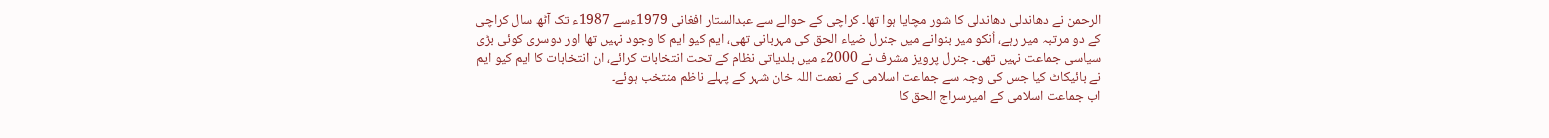الرحمن نے دھاندلی دھاندلی کا شور مچایا ہوا تھا۔ کراچی کے حوالے سے عبدالستار افغانی 1979ءسے 1987ء تک آٹھ سال کراچی کے دو مرتبہ میر رہے، اُنکو میر بنوانے میں جنرل ضیاء الحق کی مہربانی تھی، ایم کیو ایم کا وجود نہیں تھا اور دوسری کوئی بڑی سیاسی جماعت نہیں تھی۔ جنرل پرویز مشرف نے 2000ء میں بلدیاتی نظام کے تحت انتخابات کرائے، ان انتخابات کا ایم کیو ایم نے بائیکاٹ کیا جس کی وجہ سے جماعت اسلامی کے نعمت اللہ خان شہر کے پہلے ناظم منتخب ہوئے۔
اب جماعت اسلامی کے امیرسراج الحق کا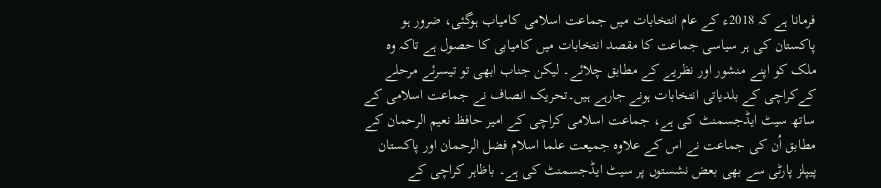فرمانا ہے کہ 2018ء کے عام انتخابات میں جماعت اسلامی کامیاب ہوگئی، ضرور ہو پاکستان کی ہر سیاسی جماعت کا مقصد انتخابات میں کامیابی کا حصول ہے تاکہ وہ ملک کو اپنے منشور اور نظریے کے مطابق چلائے۔ لیکن جناب ابھی تو تیسرئے مرحلے کےکراچی کے بلدیاتی انتخابات ہونے جارہے ہیں۔تحریک انصاف نے جماعت اسلامی کے ساتھ سیٹ ایڈجسمنٹ کی ہے، جماعت اسلامی کراچی کے امیر حافظ نعیم الرحمان کے مطابق اُن کی جماعت نے اس کے علاوہ جمیعت علما اسلام فضل الرحمان اور پاکستان پیپلز پارٹی سے بھی بعض نشستوں پر سیٹ ایڈجسمنٹ کی ہے۔ باظاہر کراچی کے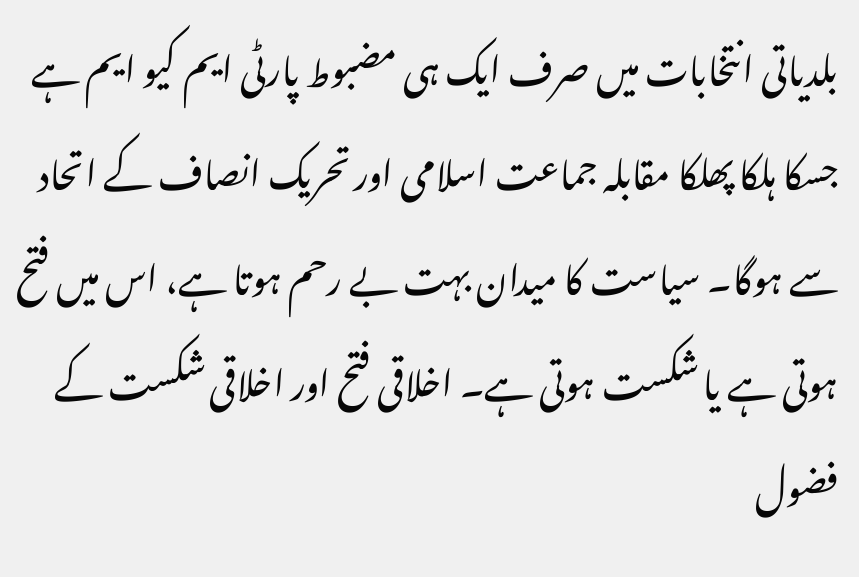بلدیاتی انتخابات میں صرف ایک ہی مضبوط پارٹی ایم کیو ایم ہے جسکا ہلکا پھلکا مقابلہ جماعت اسلامی اور تحریک انصاف کے اتحاد سے ہوگا۔ سیاست کا میدان بہت بے رحم ہوتا ہے، اس میں فتح ہوتی ہے یا شکست ہوتی ہے۔ اخلاقی فتح اور اخلاقی شکست کے فضول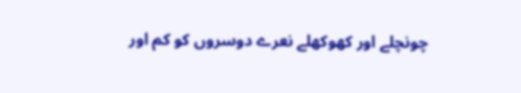چونچلے اور کھوکھلے نعرے دوسروں کو کم اور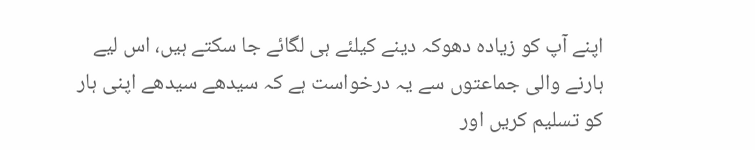اپنے آپ کو زیادہ دھوکہ دینے کیلئے ہی لگائے جا سکتے ہیں، اس لیے ہارنے والی جماعتوں سے یہ درخواست ہے کہ سیدھے سیدھے اپنی ہار کو تسلیم کریں اور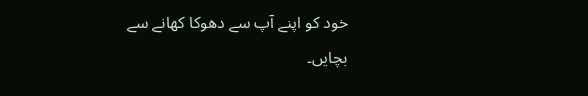خود کو اپنے آپ سے دھوکا کھانے سے بچایں۔